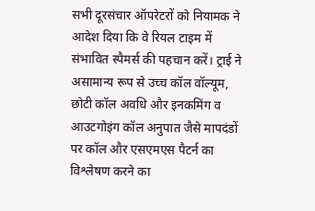सभी दूरसंचार ऑपरेटरों को नियामक ने आदेश दिया कि वे रियल टाइम में संभावित स्पैमर्स की पहचान करें। ट्राई ने असामान्य रूप से उच्च कॉल वॉल्यूम, छोटी कॉल अवधि और इनकमिंग व आउटगोइंग कॉल अनुपात जैसे मापदंडों पर कॉल और एसएमएस पैटर्न का विश्लेषण करने का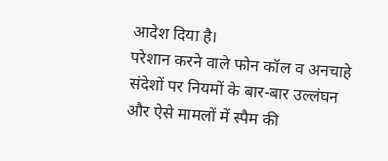आदेश दिया है।
परेशान करने वाले फोन कॉल व अनचाहे संदेशों पर नियमों के बार-बार उल्लंघन और ऐसे मामलों में स्पैम की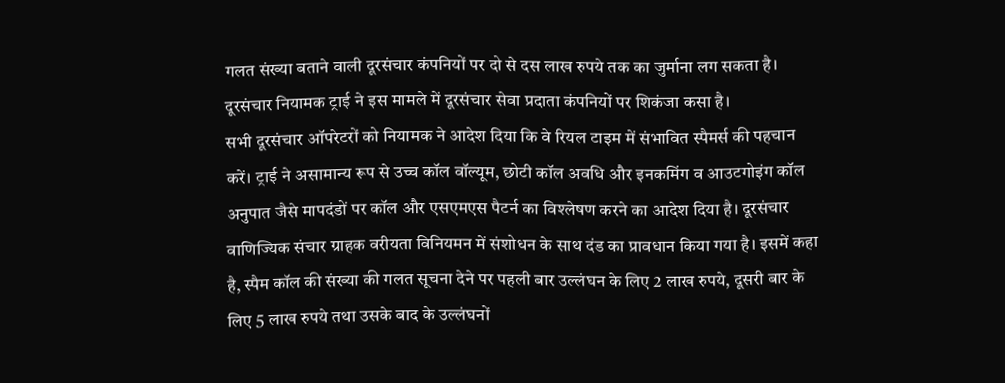गलत संख्या बताने वाली दूरसंचार कंपनियों पर दो से दस लाख रुपये तक का जुर्माना लग सकता है। दूरसंचार नियामक ट्राई ने इस मामले में दूरसंचार सेवा प्रदाता कंपनियों पर शिकंजा कसा है।
सभी दूरसंचार ऑपरेटरों को नियामक ने आदेश दिया कि वे रियल टाइम में संभावित स्पैमर्स की पहचान करें। ट्राई ने असामान्य रूप से उच्च कॉल वॉल्यूम, छोटी कॉल अवधि और इनकमिंग व आउटगोइंग कॉल अनुपात जैसे मापदंडों पर कॉल और एसएमएस पैटर्न का विश्लेषण करने का आदेश दिया है। दूरसंचार वाणिज्यिक संचार ग्राहक वरीयता विनियमन में संशोधन के साथ दंड का प्रावधान किया गया है। इसमें कहा है, स्पैम कॉल की संख्या की गलत सूचना देने पर पहली बार उल्लंघन के लिए 2 लाख रुपये, दूसरी बार के लिए 5 लाख रुपये तथा उसके बाद के उल्लंघनों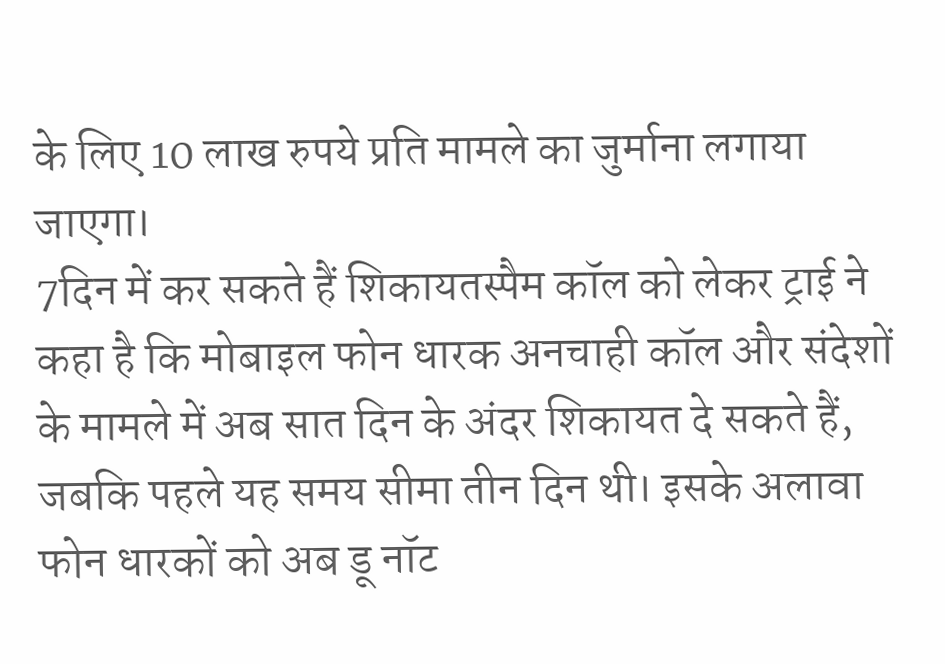के लिए 10 लाख रुपये प्रति मामले का जुर्माना लगाया जाएगा।
7दिन में कर सकते हैं शिकायतस्पैम कॉल को लेकर ट्राई ने कहा है कि मोबाइल फोन धारक अनचाही कॉल और संदेशों के मामले में अब सात दिन के अंदर शिकायत दे सकते हैं, जबकि पहले यह समय सीमा तीन दिन थी। इसके अलावा फोन धारकों को अब डू नॉट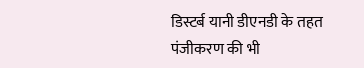डिस्टर्ब यानी डीएनडी के तहत पंजीकरण की भी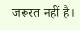जरूरत नहीं है।